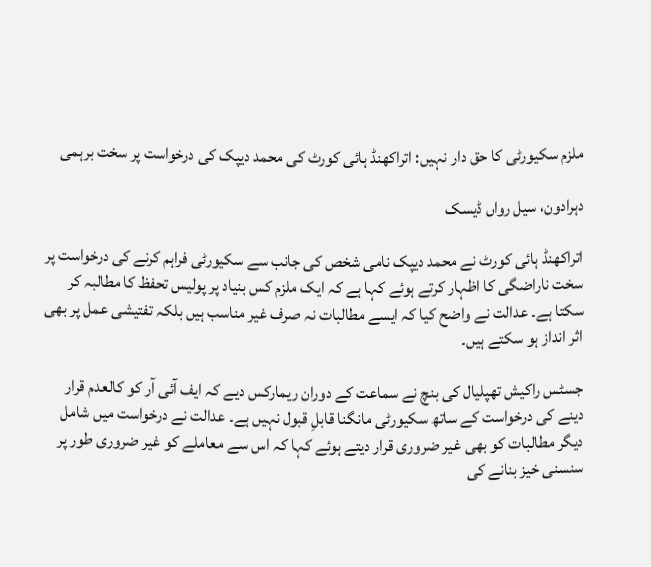ملزم سکیورٹی کا حق دار نہیں: اتراکھنڈ ہائی کورٹ کی محمد دیپک کی درخواست پر سخت برہمی

دہرادون، سیل رواں ڈیسک

اتراکھنڈ ہائی کورٹ نے محمد دیپک نامی شخص کی جانب سے سکیورٹی فراہم کرنے کی درخواست پر سخت ناراضگی کا اظہار کرتے ہوئے کہا ہے کہ ایک ملزم کس بنیاد پر پولیس تحفظ کا مطالبہ کر سکتا ہے۔ عدالت نے واضح کیا کہ ایسے مطالبات نہ صرف غیر مناسب ہیں بلکہ تفتیشی عمل پر بھی اثر انداز ہو سکتے ہیں۔

جسٹس راکیش تھپلیال کی بنچ نے سماعت کے دوران ریمارکس دیے کہ ایف آئی آر کو کالعدم قرار دینے کی درخواست کے ساتھ سکیورٹی مانگنا قابلِ قبول نہیں ہے۔ عدالت نے درخواست میں شامل دیگر مطالبات کو بھی غیر ضروری قرار دیتے ہوئے کہا کہ اس سے معاملے کو غیر ضروری طور پر سنسنی خیز بنانے کی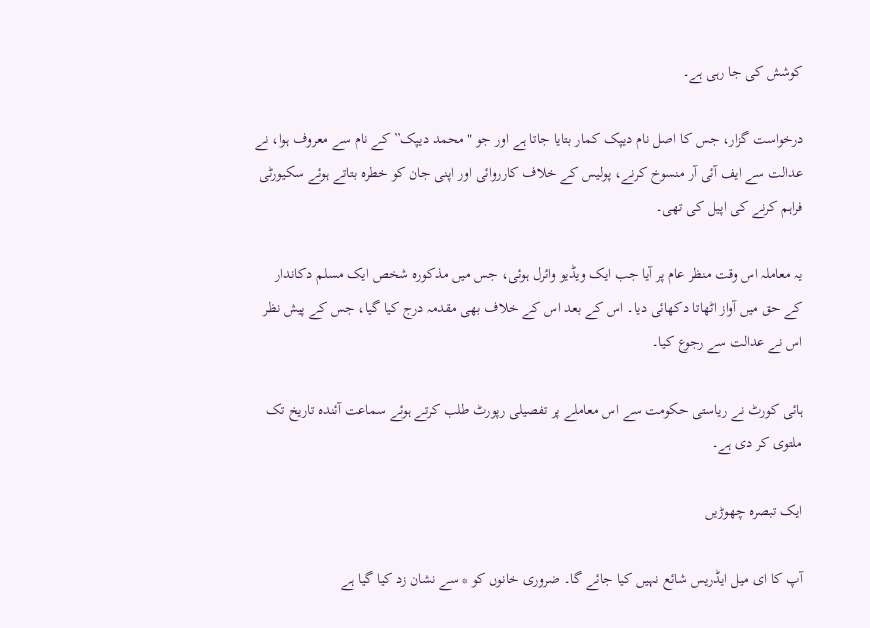کوشش کی جا رہی ہے۔

درخواست گزار، جس کا اصل نام دیپک کمار بتایا جاتا ہے اور جو "محمد دیپک” کے نام سے معروف ہوا، نے عدالت سے ایف آئی آر منسوخ کرنے، پولیس کے خلاف کارروائی اور اپنی جان کو خطرہ بتاتے ہوئے سکیورٹی فراہم کرنے کی اپیل کی تھی۔

یہ معاملہ اس وقت منظر عام پر آیا جب ایک ویڈیو وائرل ہوئی، جس میں مذکورہ شخص ایک مسلم دکاندار کے حق میں آواز اٹھاتا دکھائی دیا۔ اس کے بعد اس کے خلاف بھی مقدمہ درج کیا گیا، جس کے پیش نظر اس نے عدالت سے رجوع کیا۔

ہائی کورٹ نے ریاستی حکومت سے اس معاملے پر تفصیلی رپورٹ طلب کرتے ہوئے سماعت آئندہ تاریخ تک ملتوی کر دی ہے۔

ایک تبصرہ چھوڑیں

آپ کا ای میل ایڈریس شائع نہیں کیا جائے گا۔ ضروری خانوں کو * سے نشان زد کیا گیا ہے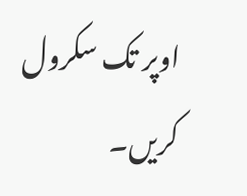اوپر تک سکرول کریں۔